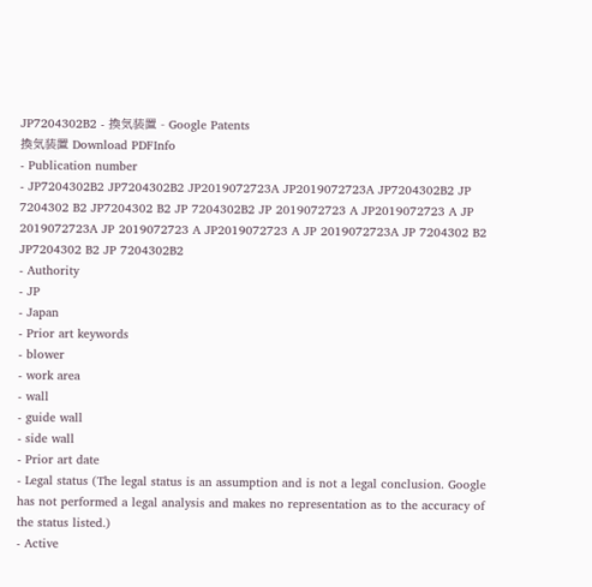JP7204302B2 - 換気装置 - Google Patents
換気装置 Download PDFInfo
- Publication number
- JP7204302B2 JP7204302B2 JP2019072723A JP2019072723A JP7204302B2 JP 7204302 B2 JP7204302 B2 JP 7204302B2 JP 2019072723 A JP2019072723 A JP 2019072723A JP 2019072723 A JP2019072723 A JP 2019072723A JP 7204302 B2 JP7204302 B2 JP 7204302B2
- Authority
- JP
- Japan
- Prior art keywords
- blower
- work area
- wall
- guide wall
- side wall
- Prior art date
- Legal status (The legal status is an assumption and is not a legal conclusion. Google has not performed a legal analysis and makes no representation as to the accuracy of the status listed.)
- Active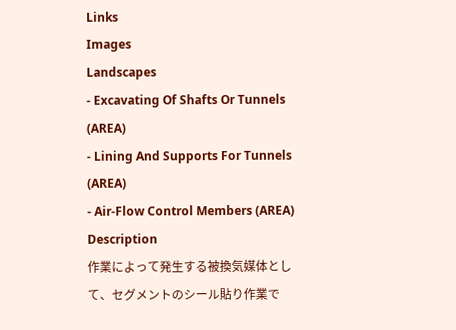Links
Images
Landscapes
- Excavating Of Shafts Or Tunnels (AREA)
- Lining And Supports For Tunnels (AREA)
- Air-Flow Control Members (AREA)
Description
作業によって発生する被換気媒体として、セグメントのシール貼り作業で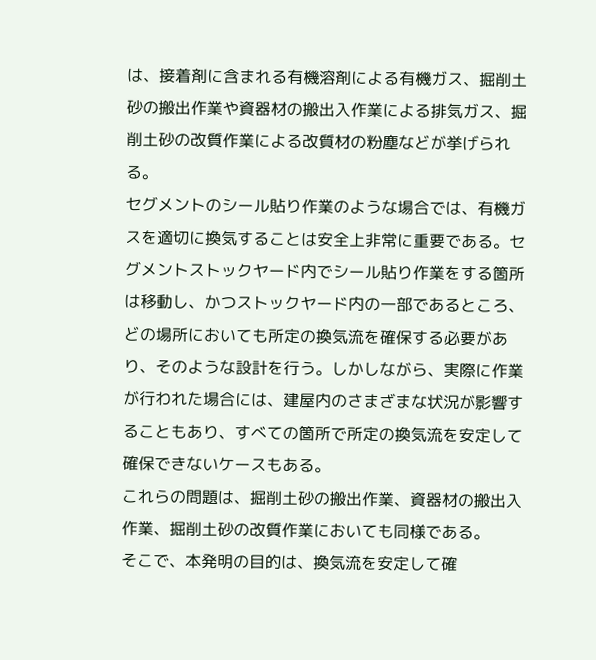は、接着剤に含まれる有機溶剤による有機ガス、掘削土砂の搬出作業や資器材の搬出入作業による排気ガス、掘削土砂の改質作業による改質材の粉塵などが挙げられる。
セグメントのシール貼り作業のような場合では、有機ガスを適切に換気することは安全上非常に重要である。セグメントストックヤード内でシール貼り作業をする箇所は移動し、かつストックヤード内の一部であるところ、どの場所においても所定の換気流を確保する必要があり、そのような設計を行う。しかしながら、実際に作業が行われた場合には、建屋内のさまざまな状況が影響することもあり、すべての箇所で所定の換気流を安定して確保できないケースもある。
これらの問題は、掘削土砂の搬出作業、資器材の搬出入作業、掘削土砂の改質作業においても同様である。
そこで、本発明の目的は、換気流を安定して確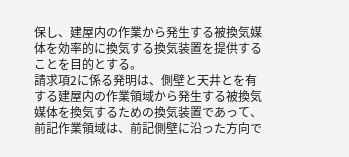保し、建屋内の作業から発生する被換気媒体を効率的に換気する換気装置を提供することを目的とする。
請求項2に係る発明は、側壁と天井とを有する建屋内の作業領域から発生する被換気媒体を換気するための換気装置であって、前記作業領域は、前記側壁に沿った方向で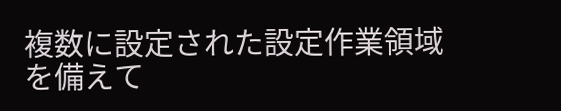複数に設定された設定作業領域を備えて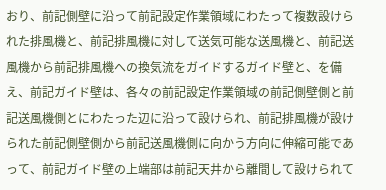おり、前記側壁に沿って前記設定作業領域にわたって複数設けられた排風機と、前記排風機に対して送気可能な送風機と、前記送風機から前記排風機への換気流をガイドするガイド壁と、を備え、前記ガイド壁は、各々の前記設定作業領域の前記側壁側と前記送風機側とにわたった辺に沿って設けられ、前記排風機が設けられた前記側壁側から前記送風機側に向かう方向に伸縮可能であって、前記ガイド壁の上端部は前記天井から離間して設けられて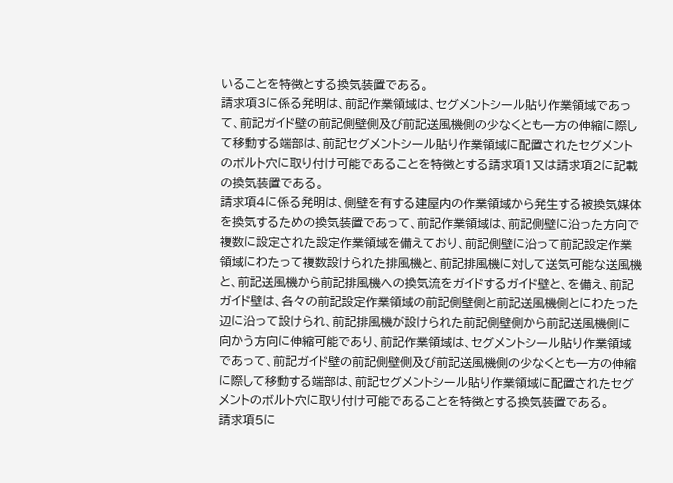いることを特徴とする換気装置である。
請求項3に係る発明は、前記作業領域は、セグメントシール貼り作業領域であって、前記ガイド壁の前記側壁側及び前記送風機側の少なくとも一方の伸縮に際して移動する端部は、前記セグメントシール貼り作業領域に配置されたセグメントのボルト穴に取り付け可能であることを特徴とする請求項1又は請求項2に記載の換気装置である。
請求項4に係る発明は、側壁を有する建屋内の作業領域から発生する被換気媒体を換気するための換気装置であって、前記作業領域は、前記側壁に沿った方向で複数に設定された設定作業領域を備えており、前記側壁に沿って前記設定作業領域にわたって複数設けられた排風機と、前記排風機に対して送気可能な送風機と、前記送風機から前記排風機への換気流をガイドするガイド壁と、を備え、前記ガイド壁は、各々の前記設定作業領域の前記側壁側と前記送風機側とにわたった辺に沿って設けられ、前記排風機が設けられた前記側壁側から前記送風機側に向かう方向に伸縮可能であり、前記作業領域は、セグメントシール貼り作業領域であって、前記ガイド壁の前記側壁側及び前記送風機側の少なくとも一方の伸縮に際して移動する端部は、前記セグメントシール貼り作業領域に配置されたセグメントのボルト穴に取り付け可能であることを特徴とする換気装置である。
請求項5に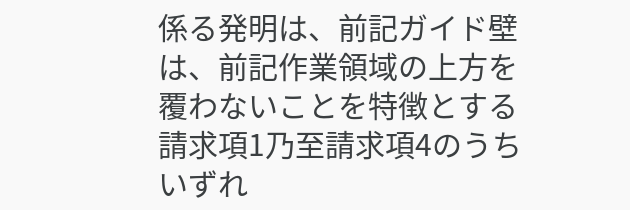係る発明は、前記ガイド壁は、前記作業領域の上方を覆わないことを特徴とする請求項1乃至請求項4のうちいずれ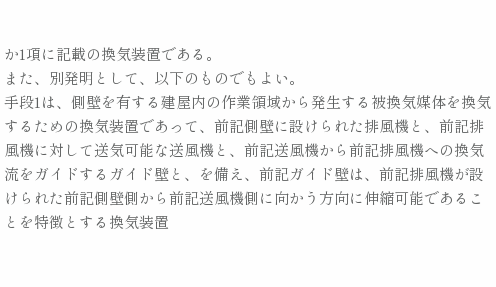か1項に記載の換気装置である。
また、別発明として、以下のものでもよい。
手段1は、側壁を有する建屋内の作業領域から発生する被換気媒体を換気するための換気装置であって、前記側壁に設けられた排風機と、前記排風機に対して送気可能な送風機と、前記送風機から前記排風機への換気流をガイドするガイド壁と、を備え、前記ガイド壁は、前記排風機が設けられた前記側壁側から前記送風機側に向かう方向に伸縮可能であることを特徴とする換気装置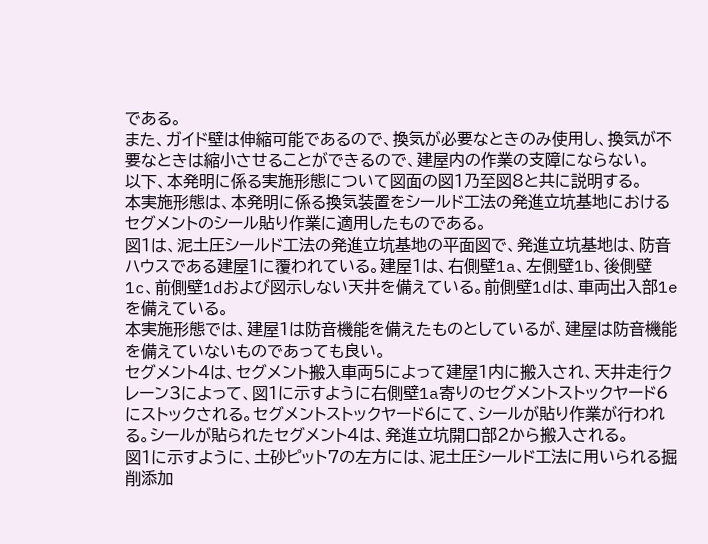である。
また、ガイド壁は伸縮可能であるので、換気が必要なときのみ使用し、換気が不要なときは縮小させることができるので、建屋内の作業の支障にならない。
以下、本発明に係る実施形態について図面の図1乃至図8と共に説明する。
本実施形態は、本発明に係る換気装置をシールド工法の発進立坑基地におけるセグメントのシール貼り作業に適用したものである。
図1は、泥土圧シールド工法の発進立坑基地の平面図で、発進立坑基地は、防音ハウスである建屋1に覆われている。建屋1は、右側壁1a、左側壁1b、後側壁1c、前側壁1dおよび図示しない天井を備えている。前側壁1dは、車両出入部1eを備えている。
本実施形態では、建屋1は防音機能を備えたものとしているが、建屋は防音機能を備えていないものであっても良い。
セグメント4は、セグメント搬入車両5によって建屋1内に搬入され、天井走行クレーン3によって、図1に示すように右側壁1a寄りのセグメントストックヤード6にストックされる。セグメントストックヤード6にて、シールが貼り作業が行われる。シールが貼られたセグメント4は、発進立坑開口部2から搬入される。
図1に示すように、土砂ピット7の左方には、泥土圧シールド工法に用いられる掘削添加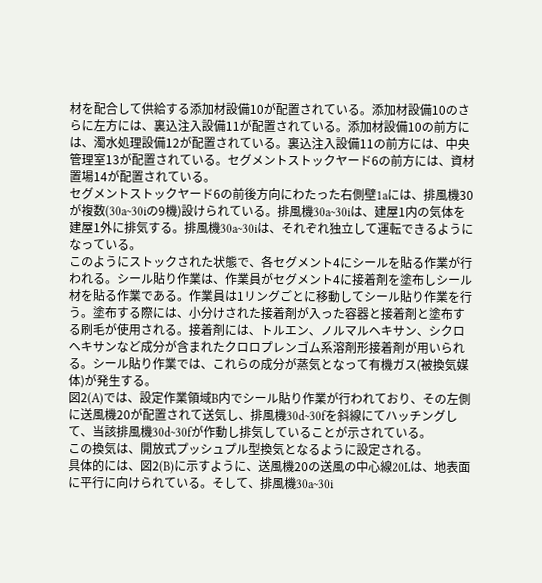材を配合して供給する添加材設備10が配置されている。添加材設備10のさらに左方には、裏込注入設備11が配置されている。添加材設備10の前方には、濁水処理設備12が配置されている。裏込注入設備11の前方には、中央管理室13が配置されている。セグメントストックヤード6の前方には、資材置場14が配置されている。
セグメントストックヤード6の前後方向にわたった右側壁1aには、排風機30が複数(30a~30iの9機)設けられている。排風機30a~30iは、建屋1内の気体を建屋1外に排気する。排風機30a~30iは、それぞれ独立して運転できるようになっている。
このようにストックされた状態で、各セグメント4にシールを貼る作業が行われる。シール貼り作業は、作業員がセグメント4に接着剤を塗布しシール材を貼る作業である。作業員は1リングごとに移動してシール貼り作業を行う。塗布する際には、小分けされた接着剤が入った容器と接着剤と塗布する刷毛が使用される。接着剤には、トルエン、ノルマルヘキサン、シクロヘキサンなど成分が含まれたクロロプレンゴム系溶剤形接着剤が用いられる。シール貼り作業では、これらの成分が蒸気となって有機ガス(被換気媒体)が発生する。
図2(A)では、設定作業領域B内でシール貼り作業が行われており、その左側に送風機20が配置されて送気し、排風機30d~30fを斜線にてハッチングして、当該排風機30d~30fが作動し排気していることが示されている。
この換気は、開放式プッシュプル型換気となるように設定される。
具体的には、図2(B)に示すように、送風機20の送風の中心線20Lは、地表面に平行に向けられている。そして、排風機30a~30i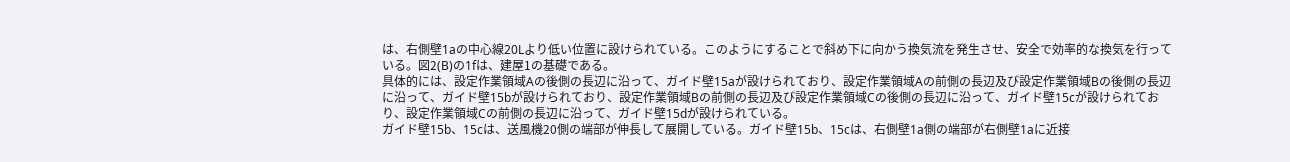は、右側壁1aの中心線20Lより低い位置に設けられている。このようにすることで斜め下に向かう換気流を発生させ、安全で効率的な換気を行っている。図2(B)の1fは、建屋1の基礎である。
具体的には、設定作業領域Aの後側の長辺に沿って、ガイド壁15aが設けられており、設定作業領域Aの前側の長辺及び設定作業領域Bの後側の長辺に沿って、ガイド壁15bが設けられており、設定作業領域Bの前側の長辺及び設定作業領域Cの後側の長辺に沿って、ガイド壁15cが設けられており、設定作業領域Cの前側の長辺に沿って、ガイド壁15dが設けられている。
ガイド壁15b、15cは、送風機20側の端部が伸長して展開している。ガイド壁15b、15cは、右側壁1a側の端部が右側壁1aに近接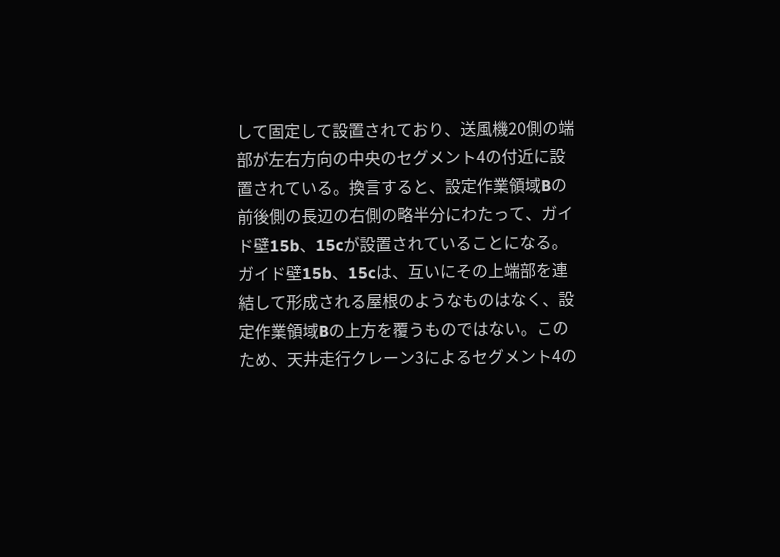して固定して設置されており、送風機20側の端部が左右方向の中央のセグメント4の付近に設置されている。換言すると、設定作業領域Bの前後側の長辺の右側の略半分にわたって、ガイド壁15b、15cが設置されていることになる。
ガイド壁15b、15cは、互いにその上端部を連結して形成される屋根のようなものはなく、設定作業領域Bの上方を覆うものではない。このため、天井走行クレーン3によるセグメント4の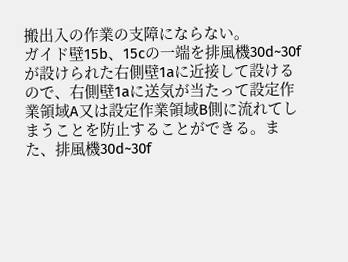搬出入の作業の支障にならない。
ガイド壁15b、15cの一端を排風機30d~30fが設けられた右側壁1aに近接して設けるので、右側壁1aに送気が当たって設定作業領域A又は設定作業領域B側に流れてしまうことを防止することができる。また、排風機30d~30f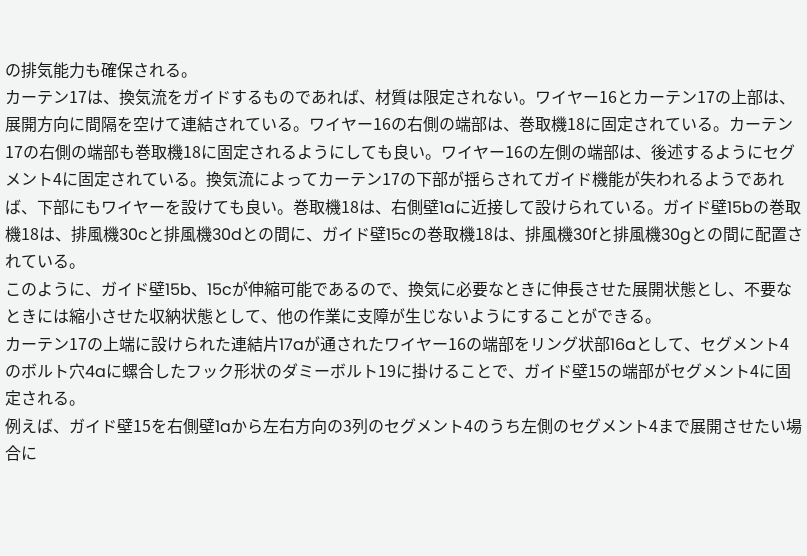の排気能力も確保される。
カーテン17は、換気流をガイドするものであれば、材質は限定されない。ワイヤー16とカーテン17の上部は、展開方向に間隔を空けて連結されている。ワイヤー16の右側の端部は、巻取機18に固定されている。カーテン17の右側の端部も巻取機18に固定されるようにしても良い。ワイヤー16の左側の端部は、後述するようにセグメント4に固定されている。換気流によってカーテン17の下部が揺らされてガイド機能が失われるようであれば、下部にもワイヤーを設けても良い。巻取機18は、右側壁1aに近接して設けられている。ガイド壁15bの巻取機18は、排風機30cと排風機30dとの間に、ガイド壁15cの巻取機18は、排風機30fと排風機30gとの間に配置されている。
このように、ガイド壁15b、15cが伸縮可能であるので、換気に必要なときに伸長させた展開状態とし、不要なときには縮小させた収納状態として、他の作業に支障が生じないようにすることができる。
カーテン17の上端に設けられた連結片17aが通されたワイヤー16の端部をリング状部16aとして、セグメント4のボルト穴4aに螺合したフック形状のダミーボルト19に掛けることで、ガイド壁15の端部がセグメント4に固定される。
例えば、ガイド壁15を右側壁1aから左右方向の3列のセグメント4のうち左側のセグメント4まで展開させたい場合に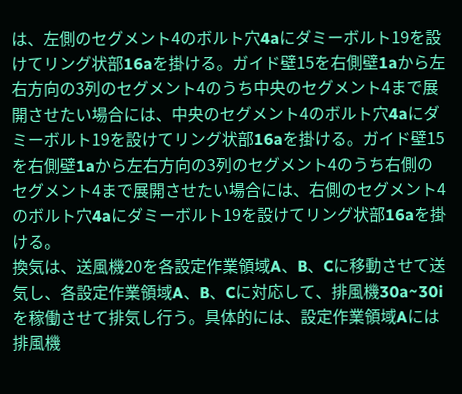は、左側のセグメント4のボルト穴4aにダミーボルト19を設けてリング状部16aを掛ける。ガイド壁15を右側壁1aから左右方向の3列のセグメント4のうち中央のセグメント4まで展開させたい場合には、中央のセグメント4のボルト穴4aにダミーボルト19を設けてリング状部16aを掛ける。ガイド壁15を右側壁1aから左右方向の3列のセグメント4のうち右側のセグメント4まで展開させたい場合には、右側のセグメント4のボルト穴4aにダミーボルト19を設けてリング状部16aを掛ける。
換気は、送風機20を各設定作業領域A、B、Cに移動させて送気し、各設定作業領域A、B、Cに対応して、排風機30a~30iを稼働させて排気し行う。具体的には、設定作業領域Aには排風機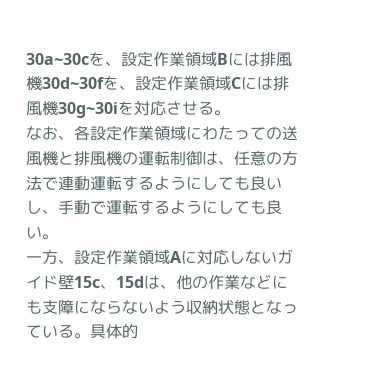30a~30cを、設定作業領域Bには排風機30d~30fを、設定作業領域Cには排風機30g~30iを対応させる。
なお、各設定作業領域にわたっての送風機と排風機の運転制御は、任意の方法で連動運転するようにしても良いし、手動で運転するようにしても良い。
一方、設定作業領域Aに対応しないガイド壁15c、15dは、他の作業などにも支障にならないよう収納状態となっている。具体的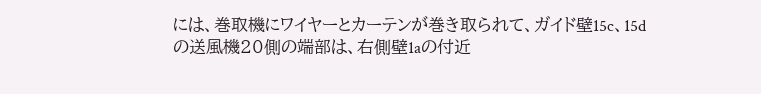には、巻取機にワイヤーとカーテンが巻き取られて、ガイド壁15c、15dの送風機20側の端部は、右側壁1aの付近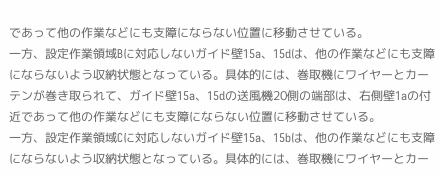であって他の作業などにも支障にならない位置に移動させている。
一方、設定作業領域Bに対応しないガイド壁15a、15dは、他の作業などにも支障にならないよう収納状態となっている。具体的には、巻取機にワイヤーとカーテンが巻き取られて、ガイド壁15a、15dの送風機20側の端部は、右側壁1aの付近であって他の作業などにも支障にならない位置に移動させている。
一方、設定作業領域Cに対応しないガイド壁15a、15bは、他の作業などにも支障にならないよう収納状態となっている。具体的には、巻取機にワイヤーとカー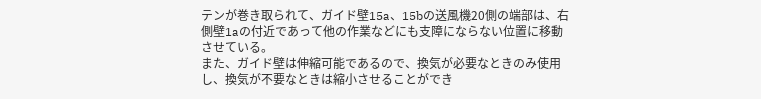テンが巻き取られて、ガイド壁15a、15bの送風機20側の端部は、右側壁1aの付近であって他の作業などにも支障にならない位置に移動させている。
また、ガイド壁は伸縮可能であるので、換気が必要なときのみ使用し、換気が不要なときは縮小させることができ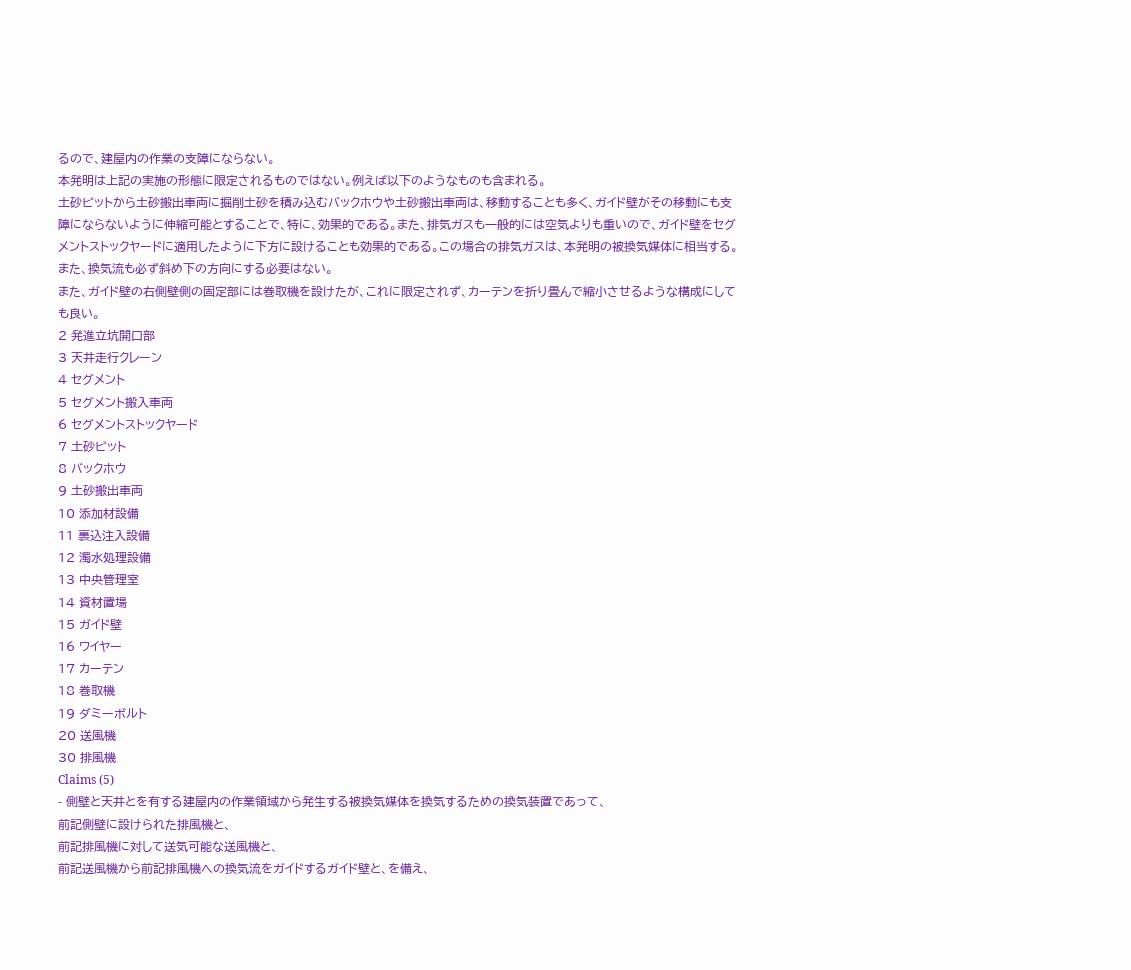るので、建屋内の作業の支障にならない。
本発明は上記の実施の形態に限定されるものではない。例えば以下のようなものも含まれる。
土砂ピットから土砂搬出車両に掘削土砂を積み込むバックホウや土砂搬出車両は、移動することも多く、ガイド壁がその移動にも支障にならないように伸縮可能とすることで、特に、効果的である。また、排気ガスも一般的には空気よりも重いので、ガイド壁をセグメントストックヤードに適用したように下方に設けることも効果的である。この場合の排気ガスは、本発明の被換気媒体に相当する。
また、換気流も必ず斜め下の方向にする必要はない。
また、ガイド壁の右側壁側の固定部には巻取機を設けたが、これに限定されず、カーテンを折り畳んで縮小させるような構成にしても良い。
2 発進立坑開口部
3 天井走行クレーン
4 セグメント
5 セグメント搬入車両
6 セグメントストックヤード
7 土砂ピット
8 バックホウ
9 土砂搬出車両
10 添加材設備
11 裏込注入設備
12 濁水処理設備
13 中央管理室
14 資材置場
15 ガイド壁
16 ワイヤー
17 カーテン
18 巻取機
19 ダミーボルト
20 送風機
30 排風機
Claims (5)
- 側壁と天井とを有する建屋内の作業領域から発生する被換気媒体を換気するための換気装置であって、
前記側壁に設けられた排風機と、
前記排風機に対して送気可能な送風機と、
前記送風機から前記排風機への換気流をガイドするガイド壁と、を備え、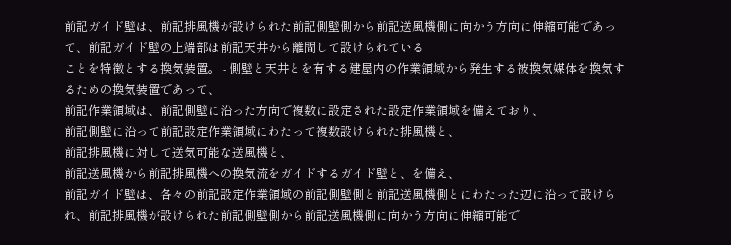前記ガイド壁は、前記排風機が設けられた前記側壁側から前記送風機側に向かう方向に伸縮可能であって、前記ガイド壁の上端部は前記天井から離間して設けられている
ことを特徴とする換気装置。 - 側壁と天井とを有する建屋内の作業領域から発生する被換気媒体を換気するための換気装置であって、
前記作業領域は、前記側壁に沿った方向で複数に設定された設定作業領域を備えており、
前記側壁に沿って前記設定作業領域にわたって複数設けられた排風機と、
前記排風機に対して送気可能な送風機と、
前記送風機から前記排風機への換気流をガイドするガイド壁と、を備え、
前記ガイド壁は、各々の前記設定作業領域の前記側壁側と前記送風機側とにわたった辺に沿って設けられ、前記排風機が設けられた前記側壁側から前記送風機側に向かう方向に伸縮可能で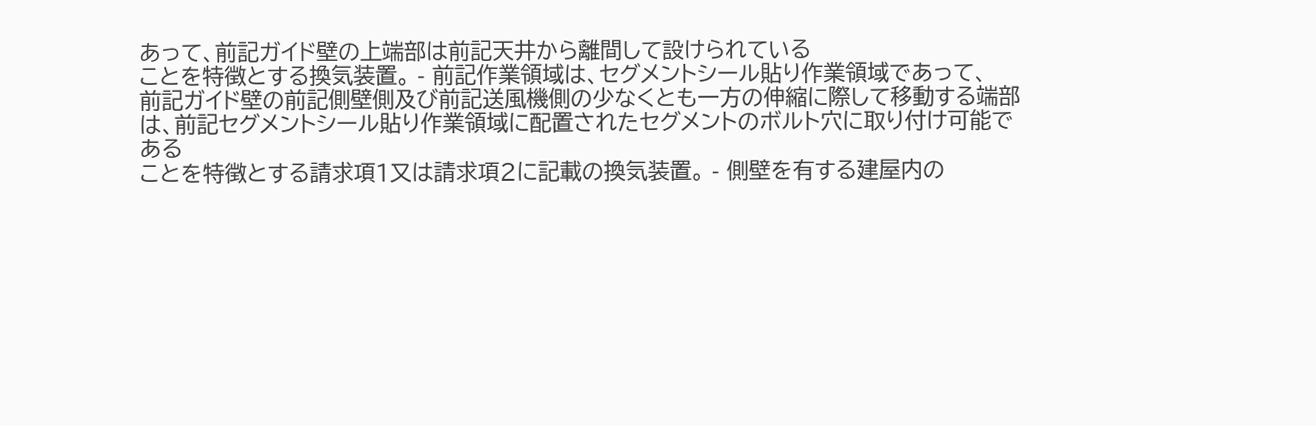あって、前記ガイド壁の上端部は前記天井から離間して設けられている
ことを特徴とする換気装置。 - 前記作業領域は、セグメントシール貼り作業領域であって、
前記ガイド壁の前記側壁側及び前記送風機側の少なくとも一方の伸縮に際して移動する端部は、前記セグメントシール貼り作業領域に配置されたセグメントのボルト穴に取り付け可能である
ことを特徴とする請求項1又は請求項2に記載の換気装置。 - 側壁を有する建屋内の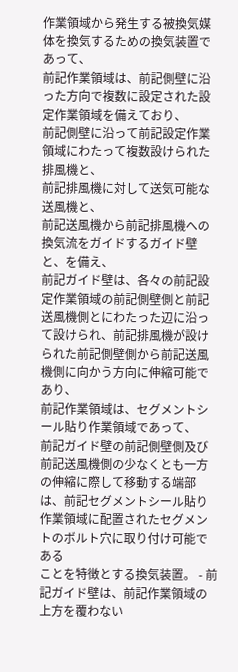作業領域から発生する被換気媒体を換気するための換気装置であって、
前記作業領域は、前記側壁に沿った方向で複数に設定された設定作業領域を備えており、
前記側壁に沿って前記設定作業領域にわたって複数設けられた排風機と、
前記排風機に対して送気可能な送風機と、
前記送風機から前記排風機への換気流をガイドするガイド壁と、を備え、
前記ガイド壁は、各々の前記設定作業領域の前記側壁側と前記送風機側とにわたった辺に沿って設けられ、前記排風機が設けられた前記側壁側から前記送風機側に向かう方向に伸縮可能であり、
前記作業領域は、セグメントシール貼り作業領域であって、
前記ガイド壁の前記側壁側及び前記送風機側の少なくとも一方の伸縮に際して移動する端部は、前記セグメントシール貼り作業領域に配置されたセグメントのボルト穴に取り付け可能である
ことを特徴とする換気装置。 - 前記ガイド壁は、前記作業領域の上方を覆わない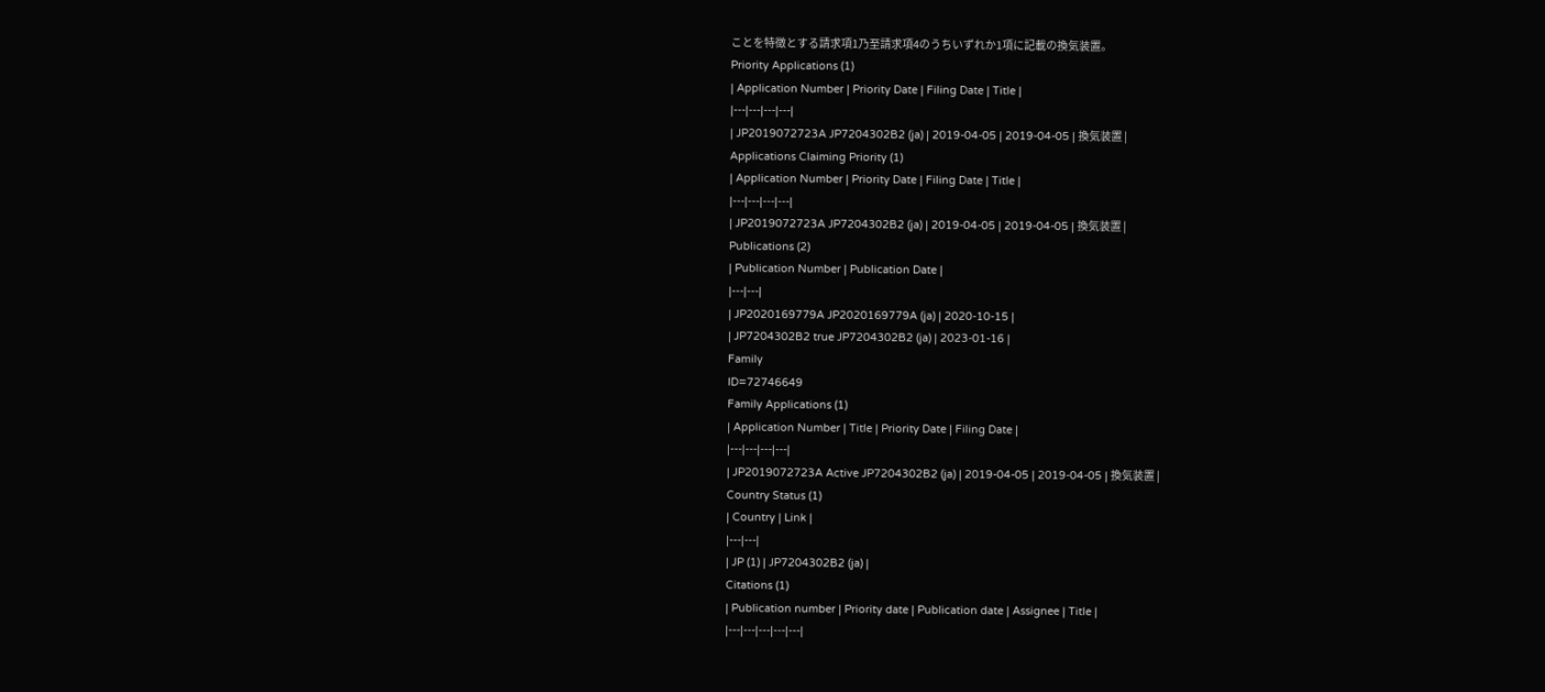ことを特徴とする請求項1乃至請求項4のうちいずれか1項に記載の換気装置。
Priority Applications (1)
| Application Number | Priority Date | Filing Date | Title |
|---|---|---|---|
| JP2019072723A JP7204302B2 (ja) | 2019-04-05 | 2019-04-05 | 換気装置 |
Applications Claiming Priority (1)
| Application Number | Priority Date | Filing Date | Title |
|---|---|---|---|
| JP2019072723A JP7204302B2 (ja) | 2019-04-05 | 2019-04-05 | 換気装置 |
Publications (2)
| Publication Number | Publication Date |
|---|---|
| JP2020169779A JP2020169779A (ja) | 2020-10-15 |
| JP7204302B2 true JP7204302B2 (ja) | 2023-01-16 |
Family
ID=72746649
Family Applications (1)
| Application Number | Title | Priority Date | Filing Date |
|---|---|---|---|
| JP2019072723A Active JP7204302B2 (ja) | 2019-04-05 | 2019-04-05 | 換気装置 |
Country Status (1)
| Country | Link |
|---|---|
| JP (1) | JP7204302B2 (ja) |
Citations (1)
| Publication number | Priority date | Publication date | Assignee | Title |
|---|---|---|---|---|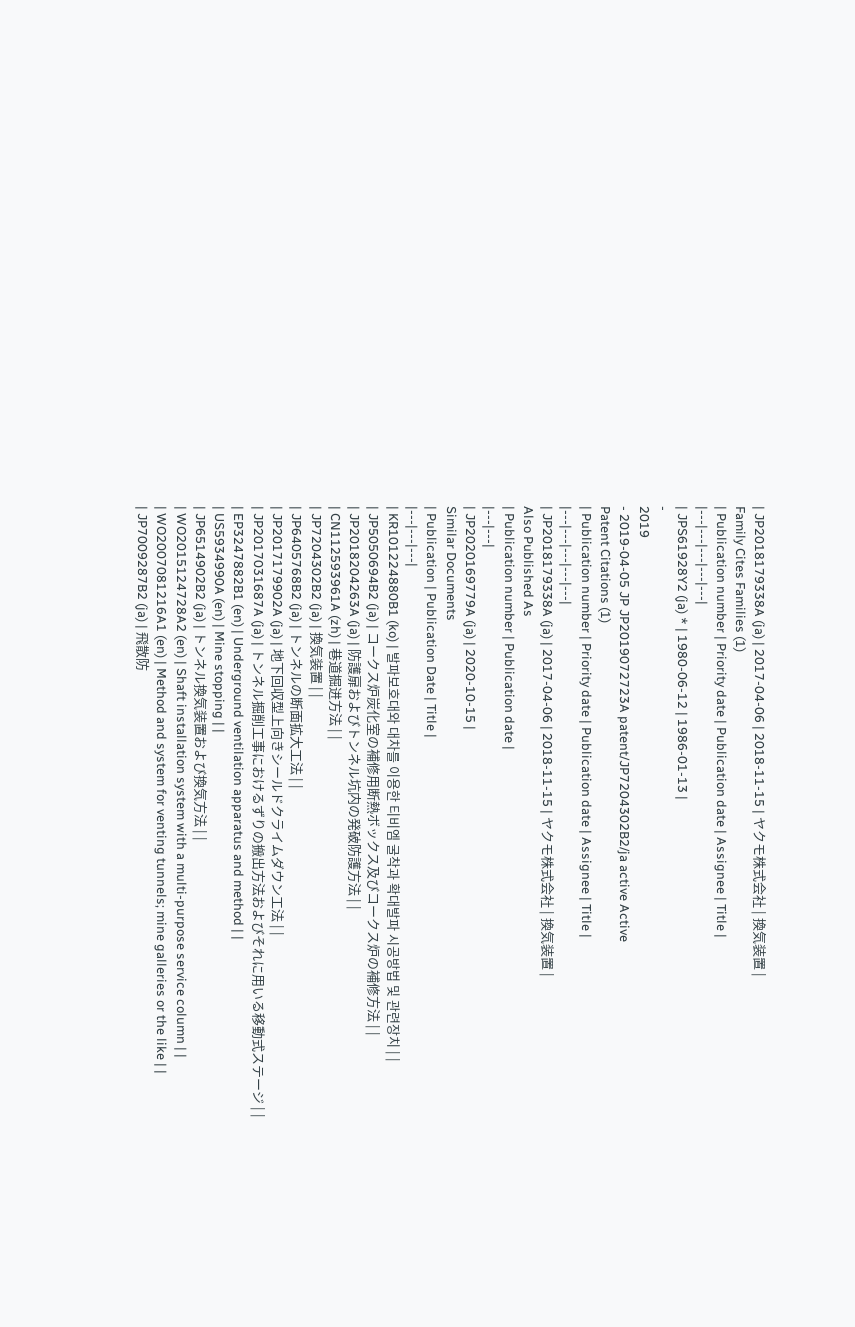| JP2018179338A (ja) | 2017-04-06 | 2018-11-15 | ヤクモ株式会社 | 換気装置 |
Family Cites Families (1)
| Publication number | Priority date | Publication date | Assignee | Title |
|---|---|---|---|---|
| JPS61928Y2 (ja) * | 1980-06-12 | 1986-01-13 |
-
2019
- 2019-04-05 JP JP2019072723A patent/JP7204302B2/ja active Active
Patent Citations (1)
| Publication number | Priority date | Publication date | Assignee | Title |
|---|---|---|---|---|
| JP2018179338A (ja) | 2017-04-06 | 2018-11-15 | ヤクモ株式会社 | 換気装置 |
Also Published As
| Publication number | Publication date |
|---|---|
| JP2020169779A (ja) | 2020-10-15 |
Similar Documents
| Publication | Publication Date | Title |
|---|---|---|
| KR101224880B1 (ko) | 발파보호대와 대차를 이용한 티비엠 굴착과 확대발파 시공방법 및 관련장치 | |
| JP5050694B2 (ja) | コークス炉炭化室の補修用断熱ボックス及びコークス炉の補修方法 | |
| JP2018204263A (ja) | 防護扉およびトンネル坑内の発破防護方法 | |
| CN112593961A (zh) | 巷道掘进方法 | |
| JP7204302B2 (ja) | 換気装置 | |
| JP6405768B2 (ja) | トンネルの断面拡大工法 | |
| JP2017179902A (ja) | 地下回収型上向きシールドクライムダウン工法 | |
| JP2017031687A (ja) | トンネル掘削工事におけるずりの搬出方法およびそれに用いる移動式ステージ | |
| EP3247882B1 (en) | Underground ventilation apparatus and method | |
| US5934990A (en) | Mine stopping | |
| JP6514902B2 (ja) | トンネル換気装置および換気方法 | |
| WO2015124728A2 (en) | Shaft installation system with a multi-purpose service column | |
| WO2007081216A1 (en) | Method and system for venting tunnels; mine galleries or the like | |
| JP7009287B2 (ja) | 飛散防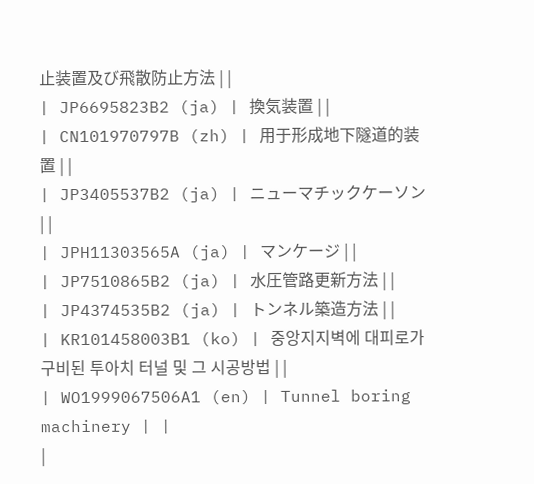止装置及び飛散防止方法 | |
| JP6695823B2 (ja) | 換気装置 | |
| CN101970797B (zh) | 用于形成地下隧道的装置 | |
| JP3405537B2 (ja) | ニューマチックケーソン | |
| JPH11303565A (ja) | マンケージ | |
| JP7510865B2 (ja) | 水圧管路更新方法 | |
| JP4374535B2 (ja) | トンネル築造方法 | |
| KR101458003B1 (ko) | 중앙지지벽에 대피로가 구비된 투아치 터널 및 그 시공방법 | |
| WO1999067506A1 (en) | Tunnel boring machinery | |
|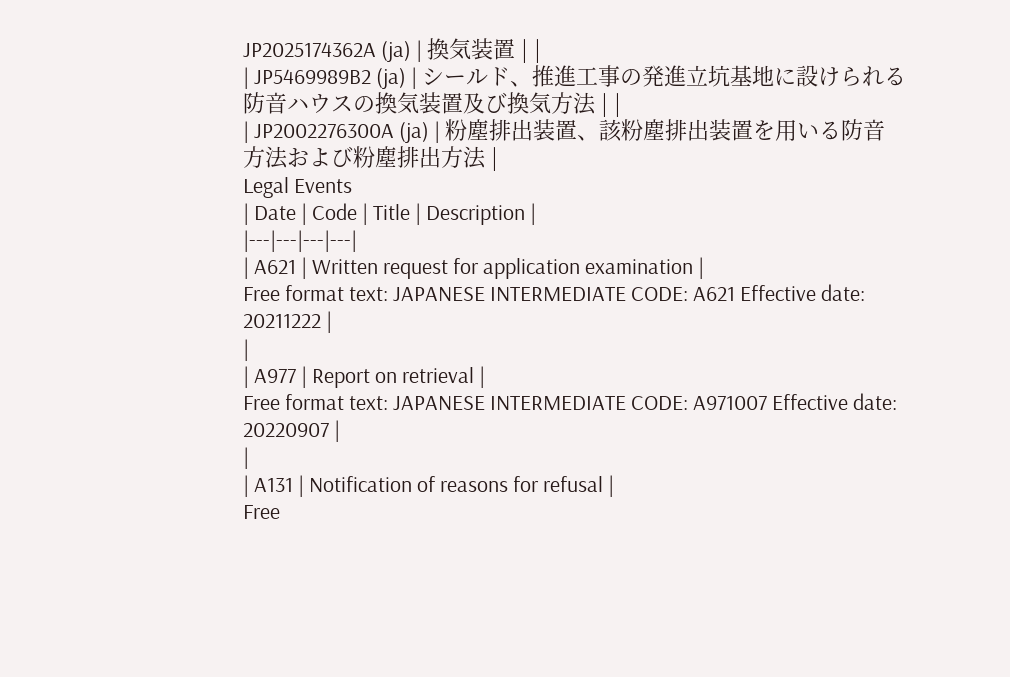JP2025174362A (ja) | 換気装置 | |
| JP5469989B2 (ja) | シールド、推進工事の発進立坑基地に設けられる防音ハウスの換気装置及び換気方法 | |
| JP2002276300A (ja) | 粉塵排出装置、該粉塵排出装置を用いる防音方法および粉塵排出方法 |
Legal Events
| Date | Code | Title | Description |
|---|---|---|---|
| A621 | Written request for application examination |
Free format text: JAPANESE INTERMEDIATE CODE: A621 Effective date: 20211222 |
|
| A977 | Report on retrieval |
Free format text: JAPANESE INTERMEDIATE CODE: A971007 Effective date: 20220907 |
|
| A131 | Notification of reasons for refusal |
Free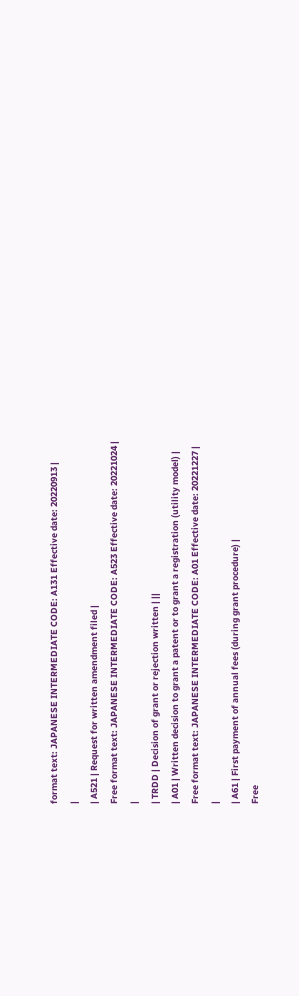format text: JAPANESE INTERMEDIATE CODE: A131 Effective date: 20220913 |
|
| A521 | Request for written amendment filed |
Free format text: JAPANESE INTERMEDIATE CODE: A523 Effective date: 20221024 |
|
| TRDD | Decision of grant or rejection written | ||
| A01 | Written decision to grant a patent or to grant a registration (utility model) |
Free format text: JAPANESE INTERMEDIATE CODE: A01 Effective date: 20221227 |
|
| A61 | First payment of annual fees (during grant procedure) |
Free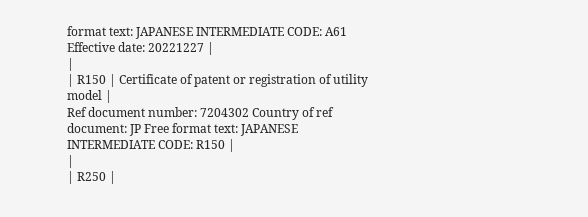format text: JAPANESE INTERMEDIATE CODE: A61 Effective date: 20221227 |
|
| R150 | Certificate of patent or registration of utility model |
Ref document number: 7204302 Country of ref document: JP Free format text: JAPANESE INTERMEDIATE CODE: R150 |
|
| R250 |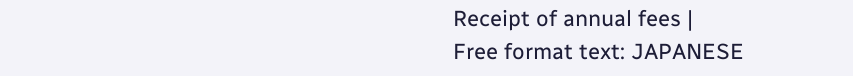Receipt of annual fees |
Free format text: JAPANESE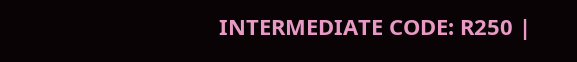INTERMEDIATE CODE: R250 |